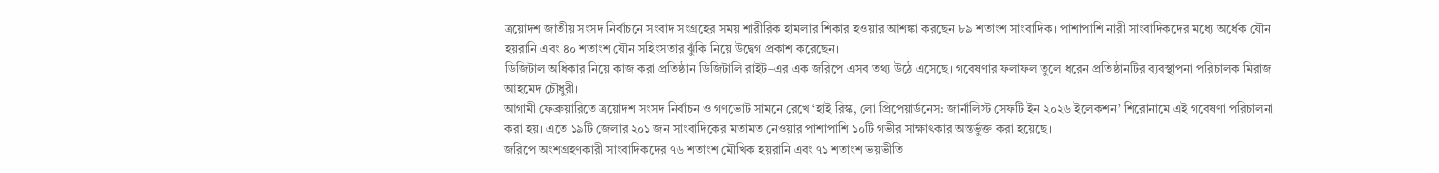ত্রয়োদশ জাতীয় সংসদ নির্বাচনে সংবাদ সংগ্রহের সময় শারীরিক হামলার শিকার হওয়ার আশঙ্কা করছেন ৮৯ শতাংশ সাংবাদিক। পাশাপাশি নারী সাংবাদিকদের মধ্যে অর্ধেক যৌন হয়রানি এবং ৪০ শতাংশ যৌন সহিংসতার ঝুঁকি নিয়ে উদ্বেগ প্রকাশ করেছেন।
ডিজিটাল অধিকার নিয়ে কাজ করা প্রতিষ্ঠান ডিজিটালি রাইট–এর এক জরিপে এসব তথ্য উঠে এসেছে। গবেষণার ফলাফল তুলে ধরেন প্রতিষ্ঠানটির ব্যবস্থাপনা পরিচালক মিরাজ আহমেদ চৌধুরী।
আগামী ফেব্রুয়ারিতে ত্রয়োদশ সংসদ নির্বাচন ও গণভোট সামনে রেখে ‘হাই রিস্ক, লো প্রিপেয়ার্ডনেস: জার্নালিস্ট সেফটি ইন ২০২৬ ইলেকশন’ শিরোনামে এই গবেষণা পরিচালনা করা হয়। এতে ১৯টি জেলার ২০১ জন সাংবাদিকের মতামত নেওয়ার পাশাপাশি ১০টি গভীর সাক্ষাৎকার অন্তর্ভুক্ত করা হয়েছে।
জরিপে অংশগ্রহণকারী সাংবাদিকদের ৭৬ শতাংশ মৌখিক হয়রানি এবং ৭১ শতাংশ ভয়ভীতি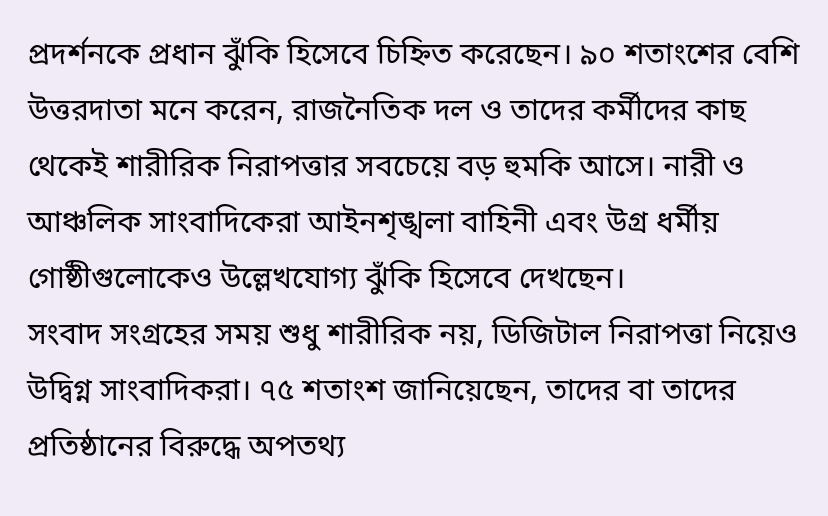প্রদর্শনকে প্রধান ঝুঁকি হিসেবে চিহ্নিত করেছেন। ৯০ শতাংশের বেশি উত্তরদাতা মনে করেন, রাজনৈতিক দল ও তাদের কর্মীদের কাছ থেকেই শারীরিক নিরাপত্তার সবচেয়ে বড় হুমকি আসে। নারী ও আঞ্চলিক সাংবাদিকেরা আইনশৃঙ্খলা বাহিনী এবং উগ্র ধর্মীয় গোষ্ঠীগুলোকেও উল্লেখযোগ্য ঝুঁকি হিসেবে দেখছেন।
সংবাদ সংগ্রহের সময় শুধু শারীরিক নয়, ডিজিটাল নিরাপত্তা নিয়েও উদ্বিগ্ন সাংবাদিকরা। ৭৫ শতাংশ জানিয়েছেন, তাদের বা তাদের প্রতিষ্ঠানের বিরুদ্ধে অপতথ্য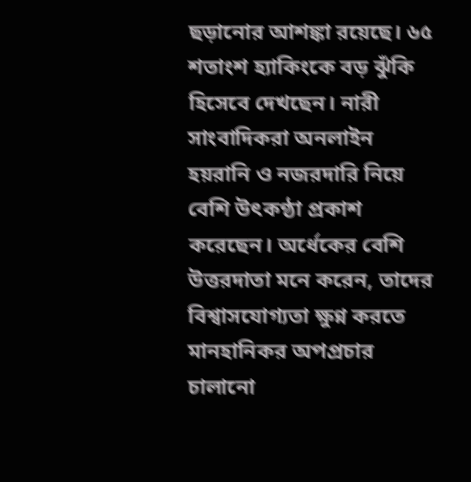ছড়ানোর আশঙ্কা রয়েছে। ৬৫ শতাংশ হ্যাকিংকে বড় ঝুঁকি হিসেবে দেখছেন। নারী সাংবাদিকরা অনলাইন হয়রানি ও নজরদারি নিয়ে বেশি উৎকণ্ঠা প্রকাশ করেছেন। অর্ধেকের বেশি উত্তরদাতা মনে করেন, তাদের বিশ্বাসযোগ্যতা ক্ষুণ্ন করতে মানহানিকর অপপ্রচার চালানো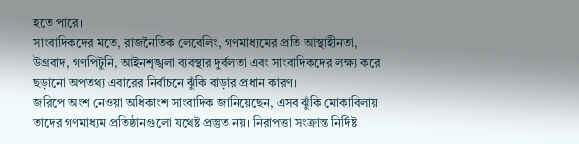হতে পারে।
সাংবাদিকদের মতে, রাজনৈতিক লেবেলিং, গণমাধ্যমের প্রতি আস্থাহীনতা, উগ্রবাদ, গণপিটুনি, আইনশৃঙ্খলা ব্যবস্থার দুর্বলতা এবং সাংবাদিকদের লক্ষ্য করে ছড়ানো অপতথ্য এবারের নির্বাচনে ঝুঁকি বাড়ার প্রধান কারণ।
জরিপে অংশ নেওয়া অধিকাংশ সাংবাদিক জানিয়েছেন, এসব ঝুঁকি মোকাবিলায় তাদের গণমাধ্যম প্রতিষ্ঠানগুলো যথেষ্ট প্রস্তুত নয়। নিরাপত্তা সংক্রান্ত নির্দিষ্ট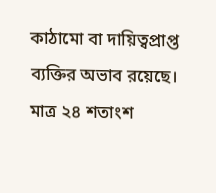কাঠামো বা দায়িত্বপ্রাপ্ত ব্যক্তির অভাব রয়েছে। মাত্র ২৪ শতাংশ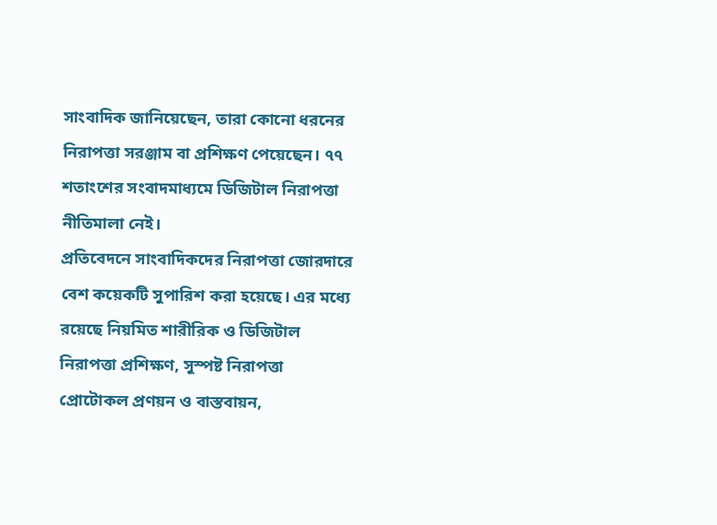সাংবাদিক জানিয়েছেন, তারা কোনো ধরনের নিরাপত্তা সরঞ্জাম বা প্রশিক্ষণ পেয়েছেন। ৭৭ শতাংশের সংবাদমাধ্যমে ডিজিটাল নিরাপত্তা নীতিমালা নেই।
প্রতিবেদনে সাংবাদিকদের নিরাপত্তা জোরদারে বেশ কয়েকটি সুপারিশ করা হয়েছে। এর মধ্যে রয়েছে নিয়মিত শারীরিক ও ডিজিটাল নিরাপত্তা প্রশিক্ষণ, সুস্পষ্ট নিরাপত্তা প্রোটোকল প্রণয়ন ও বাস্তবায়ন,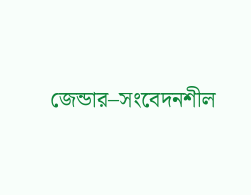জেন্ডার–সংবেদনশীল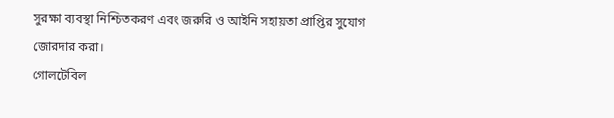সুরক্ষা ব্যবস্থা নিশ্চিতকরণ এবং জরুরি ও আইনি সহায়তা প্রাপ্তির সুযোগ জোরদার করা।
গোলটেবিল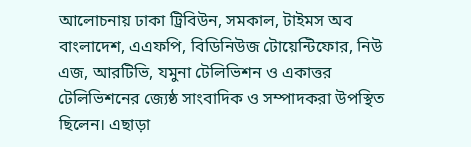আলোচনায় ঢাকা ট্রিবিউন, সমকাল, টাইমস অব বাংলাদেশ, এএফপি, বিডিনিউজ টোয়েন্টিফোর, নিউ এজ, আরটিভি, যমুনা টেলিভিশন ও একাত্তর টেলিভিশনের জ্যেষ্ঠ সাংবাদিক ও সম্পাদকরা উপস্থিত ছিলেন। এছাড়া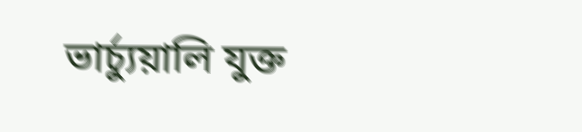ভার্চ্যুয়ালি যুক্ত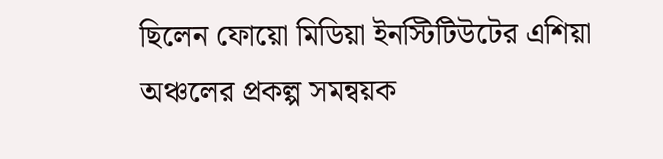ছিলেন ফোয়ো মিডিয়া ইনস্টিটিউটের এশিয়া অঞ্চলের প্রকল্প সমন্বয়ক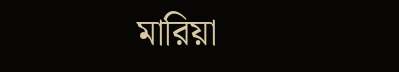মারিয়া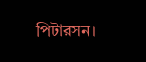পিটারসন।